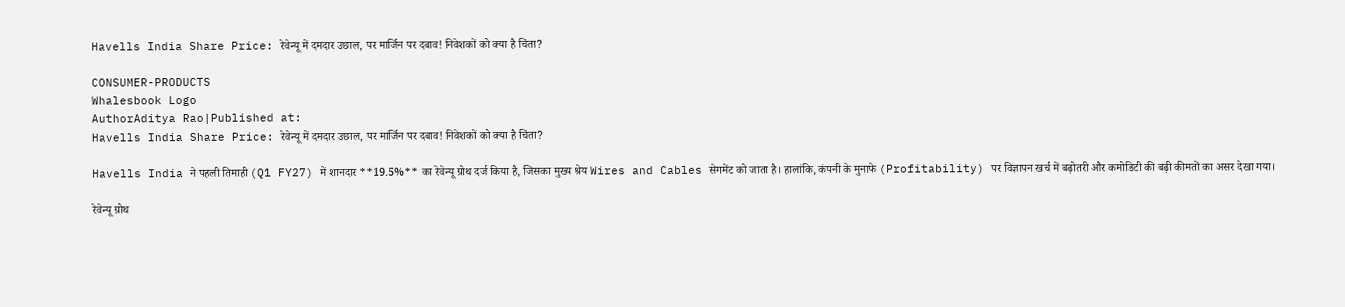Havells India Share Price: रेवेन्यू में दमदार उछाल, पर मार्जिन पर दबाव! निवेशकों को क्या है चिंता?

CONSUMER-PRODUCTS
Whalesbook Logo
AuthorAditya Rao|Published at:
Havells India Share Price: रेवेन्यू में दमदार उछाल, पर मार्जिन पर दबाव! निवेशकों को क्या है चिंता?

Havells India ने पहली तिमाही (Q1 FY27) में शानदार **19.5%** का रेवेन्यू ग्रोथ दर्ज किया है, जिसका मुख्य श्रेय Wires and Cables सेगमेंट को जाता है। हालांकि, कंपनी के मुनाफे (Profitability) पर विज्ञापन खर्च में बढ़ोतरी और कमोडिटी की बढ़ी कीमतों का असर देखा गया।

रेवेन्यू ग्रोथ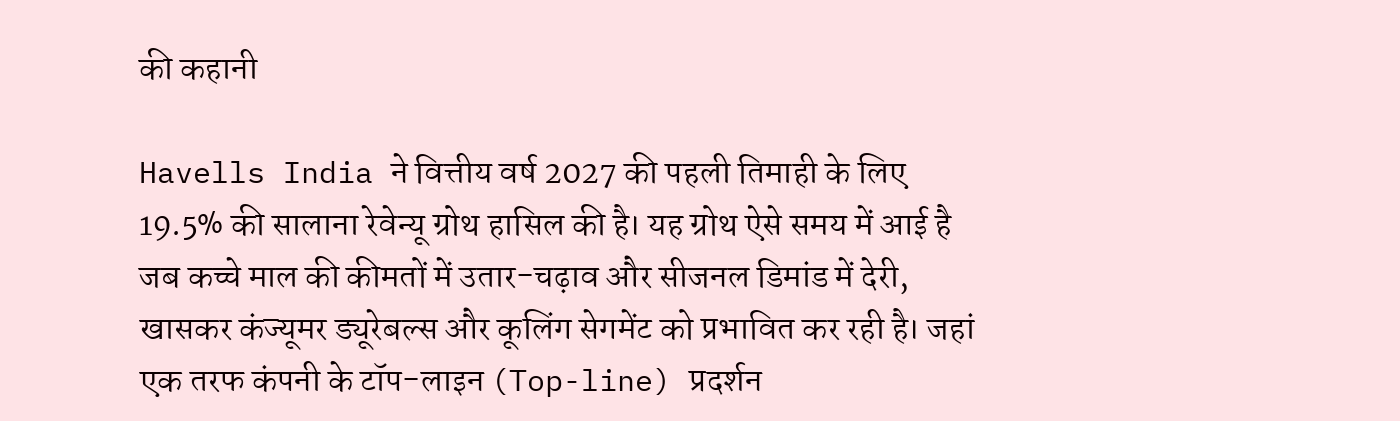की कहानी

Havells India ने वित्तीय वर्ष 2027 की पहली तिमाही के लिए 19.5% की सालाना रेवेन्यू ग्रोथ हासिल की है। यह ग्रोथ ऐसे समय में आई है जब कच्चे माल की कीमतों में उतार-चढ़ाव और सीजनल डिमांड में देरी, खासकर कंज्यूमर ड्यूरेबल्स और कूलिंग सेगमेंट को प्रभावित कर रही है। जहां एक तरफ कंपनी के टॉप-लाइन (Top-line) प्रदर्शन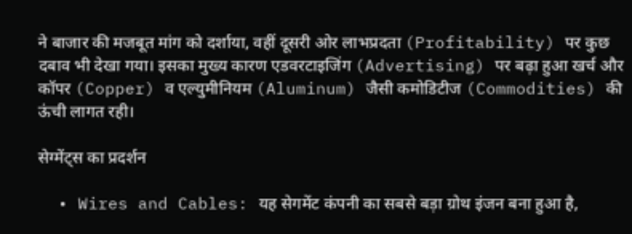ने बाजार की मजबूत मांग को दर्शाया, वहीं दूसरी ओर लाभप्रदता (Profitability) पर कुछ दबाव भी देखा गया। इसका मुख्य कारण एडवरटाइजिंग (Advertising) पर बढ़ा हुआ खर्च और कॉपर (Copper) व एल्युमीनियम (Aluminum) जैसी कमोडिटीज (Commodities) की ऊंची लागत रही।

सेग्मेंट्स का प्रदर्शन

  • Wires and Cables: यह सेगमेंट कंपनी का सबसे बड़ा ग्रोथ इंजन बना हुआ है,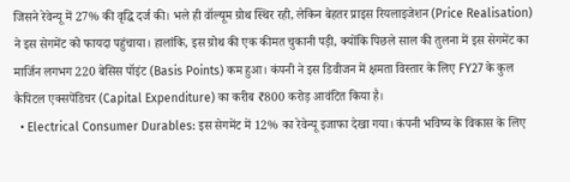जिसने रेवेन्यू में 27% की वृद्धि दर्ज की। भले ही वॉल्यूम ग्रोथ स्थिर रही, लेकिन बेहतर प्राइस रियलाइजेशन (Price Realisation) ने इस सेगमेंट को फायदा पहुंचाया। हालांकि, इस ग्रोथ की एक कीमत चुकानी पड़ी, क्योंकि पिछले साल की तुलना में इस सेगमेंट का मार्जिन लगभग 220 बेसिस पॉइंट (Basis Points) कम हुआ। कंपनी ने इस डिवीजन में क्षमता विस्तार के लिए FY27 के कुल कैपिटल एक्सपेंडिचर (Capital Expenditure) का करीब ₹800 करोड़ आवंटित किया है।
  • Electrical Consumer Durables: इस सेगमेंट में 12% का रेवेन्यू इजाफा देखा गया। कंपनी भविष्य के विकास के लिए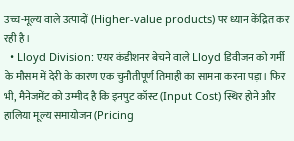उच्च-मूल्य वाले उत्पादों (Higher-value products) पर ध्यान केंद्रित कर रही है।
  • Lloyd Division: एयर कंडीशनर बेचने वाले Lloyd डिवीजन को गर्मी के मौसम में देरी के कारण एक चुनौतीपूर्ण तिमाही का सामना करना पड़ा। फिर भी, मैनेजमेंट को उम्मीद है कि इनपुट कॉस्ट (Input Cost) स्थिर होने और हालिया मूल्य समायोजन (Pricing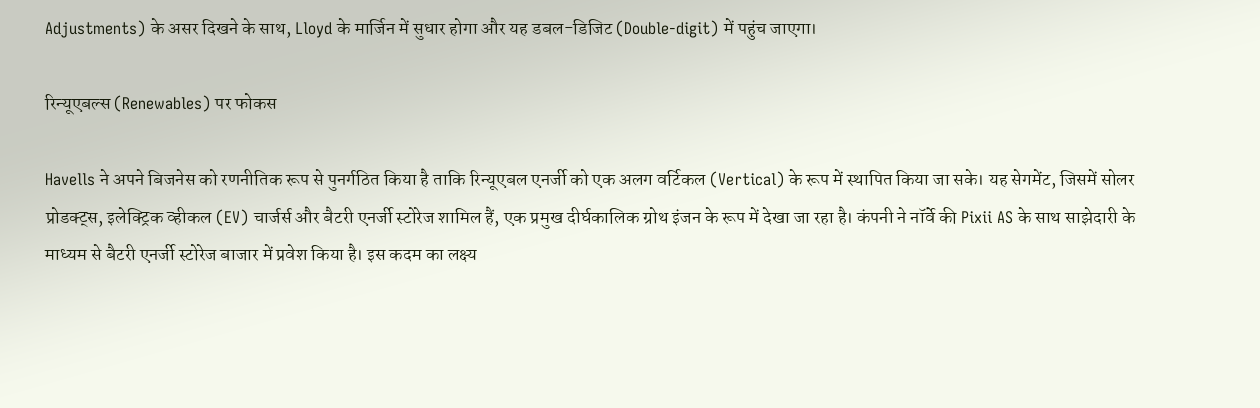Adjustments) के असर दिखने के साथ, Lloyd के मार्जिन में सुधार होगा और यह डबल-डिजिट (Double-digit) में पहुंच जाएगा।

रिन्यूएबल्स (Renewables) पर फोकस

Havells ने अपने बिजनेस को रणनीतिक रूप से पुनर्गठित किया है ताकि रिन्यूएबल एनर्जी को एक अलग वर्टिकल (Vertical) के रूप में स्थापित किया जा सके। यह सेगमेंट, जिसमें सोलर प्रोडक्ट्स, इलेक्ट्रिक व्हीकल (EV) चार्जर्स और बैटरी एनर्जी स्टोरेज शामिल हैं, एक प्रमुख दीर्घकालिक ग्रोथ इंजन के रूप में देखा जा रहा है। कंपनी ने नॉर्वे की Pixii AS के साथ साझेदारी के माध्यम से बैटरी एनर्जी स्टोरेज बाजार में प्रवेश किया है। इस कदम का लक्ष्य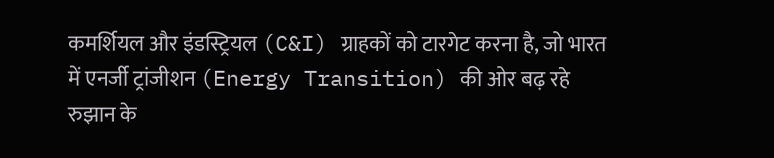कमर्शियल और इंडस्ट्रियल (C&I) ग्राहकों को टारगेट करना है, जो भारत में एनर्जी ट्रांजीशन (Energy Transition) की ओर बढ़ रहे रुझान के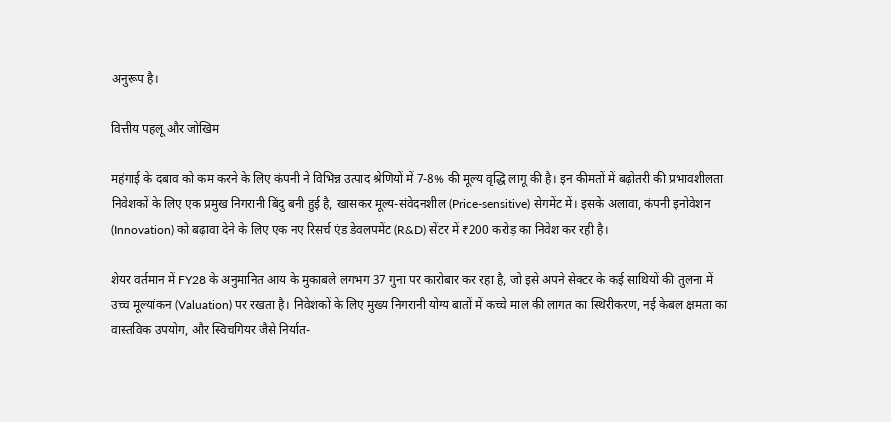अनुरूप है।

वित्तीय पहलू और जोखिम

महंगाई के दबाव को कम करने के लिए कंपनी ने विभिन्न उत्पाद श्रेणियों में 7-8% की मूल्य वृद्धि लागू की है। इन कीमतों में बढ़ोतरी की प्रभावशीलता निवेशकों के लिए एक प्रमुख निगरानी बिंदु बनी हुई है, खासकर मूल्य-संवेदनशील (Price-sensitive) सेगमेंट में। इसके अलावा, कंपनी इनोवेशन (Innovation) को बढ़ावा देने के लिए एक नए रिसर्च एंड डेवलपमेंट (R&D) सेंटर में ₹200 करोड़ का निवेश कर रही है।

शेयर वर्तमान में FY28 के अनुमानित आय के मुकाबले लगभग 37 गुना पर कारोबार कर रहा है, जो इसे अपने सेक्टर के कई साथियों की तुलना में उच्च मूल्यांकन (Valuation) पर रखता है। निवेशकों के लिए मुख्य निगरानी योग्य बातों में कच्चे माल की लागत का स्थिरीकरण, नई केबल क्षमता का वास्तविक उपयोग, और स्विचगियर जैसे निर्यात-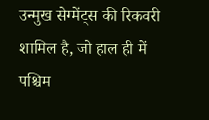उन्मुख सेग्मेंट्स की रिकवरी शामिल है, जो हाल ही में पश्चिम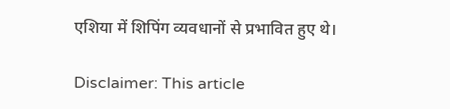एशिया में शिपिंग व्यवधानों से प्रभावित हुए थे।

Disclaimer: This article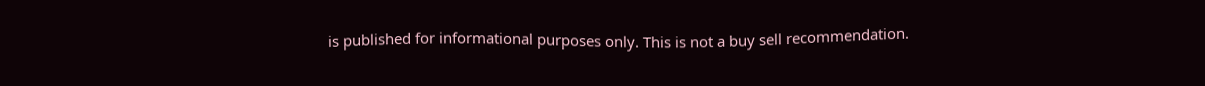is published for informational purposes only. This is not a buy sell recommendation.